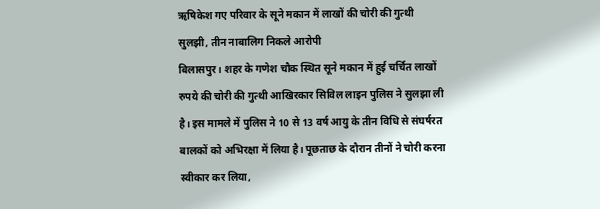ऋषिकेश गए परिवार के सूने मकान में लाखों की चोरी की गुत्थी सुलझी, तीन नाबालिग निकले आरोपी
बिलासपुर। शहर के गणेश चौक स्थित सूने मकान में हुई चर्चित लाखों रुपये की चोरी की गुत्थी आखिरकार सिविल लाइन पुलिस ने सुलझा ली है। इस मामले में पुलिस ने 10 से 13 वर्ष आयु के तीन विधि से संघर्षरत बालकों को अभिरक्षा में लिया है। पूछताछ के दौरान तीनों ने चोरी करना स्वीकार कर लिया,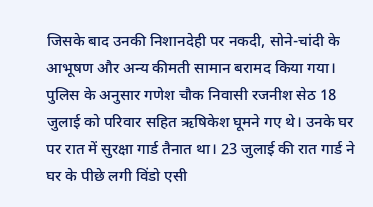जिसके बाद उनकी निशानदेही पर नकदी, सोने-चांदी के आभूषण और अन्य कीमती सामान बरामद किया गया।
पुलिस के अनुसार गणेश चौक निवासी रजनीश सेठ 18 जुलाई को परिवार सहित ऋषिकेश घूमने गए थे। उनके घर पर रात में सुरक्षा गार्ड तैनात था। 23 जुलाई की रात गार्ड ने घर के पीछे लगी विंडो एसी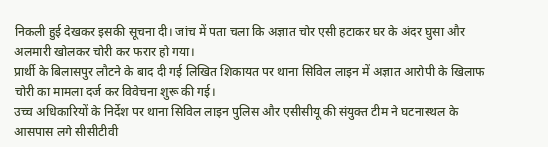निकली हुई देखकर इसकी सूचना दी। जांच में पता चला कि अज्ञात चोर एसी हटाकर घर के अंदर घुसा और अलमारी खोलकर चोरी कर फरार हो गया।
प्रार्थी के बिलासपुर लौटने के बाद दी गई लिखित शिकायत पर थाना सिविल लाइन में अज्ञात आरोपी के खिलाफ चोरी का मामला दर्ज कर विवेचना शुरू की गई।
उच्च अधिकारियों के निर्देश पर थाना सिविल लाइन पुलिस और एसीसीयू की संयुक्त टीम ने घटनास्थल के आसपास लगे सीसीटीवी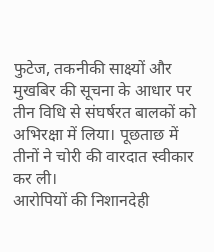फुटेज, तकनीकी साक्ष्यों और मुखबिर की सूचना के आधार पर तीन विधि से संघर्षरत बालकों को अभिरक्षा में लिया। पूछताछ में तीनों ने चोरी की वारदात स्वीकार कर ली।
आरोपियों की निशानदेही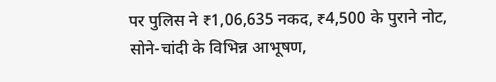पर पुलिस ने ₹1,06,635 नकद, ₹4,500 के पुराने नोट, सोने-चांदी के विभिन्न आभूषण,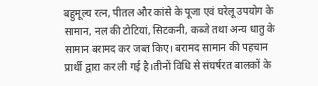बहुमूल्य रत्न, पीतल और कांसे के पूजा एवं घरेलू उपयोग के सामान, नल की टोटियां, सिटकनी, कब्जे तथा अन्य धातु के सामान बरामद कर जब्त किए। बरामद सामान की पहचान प्रार्थी द्वारा कर ली गई है।तीनों विधि से संघर्षरत बालकों के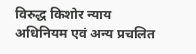विरुद्ध किशोर न्याय अधिनियम एवं अन्य प्रचलित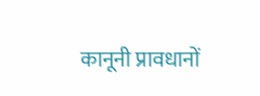कानूनी प्रावधानों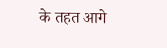के तहत आगे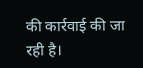की कार्रवाई की जा रही है।